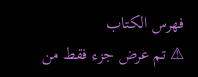فهرس الكتاب
⚠ تم عرض جزء فقط من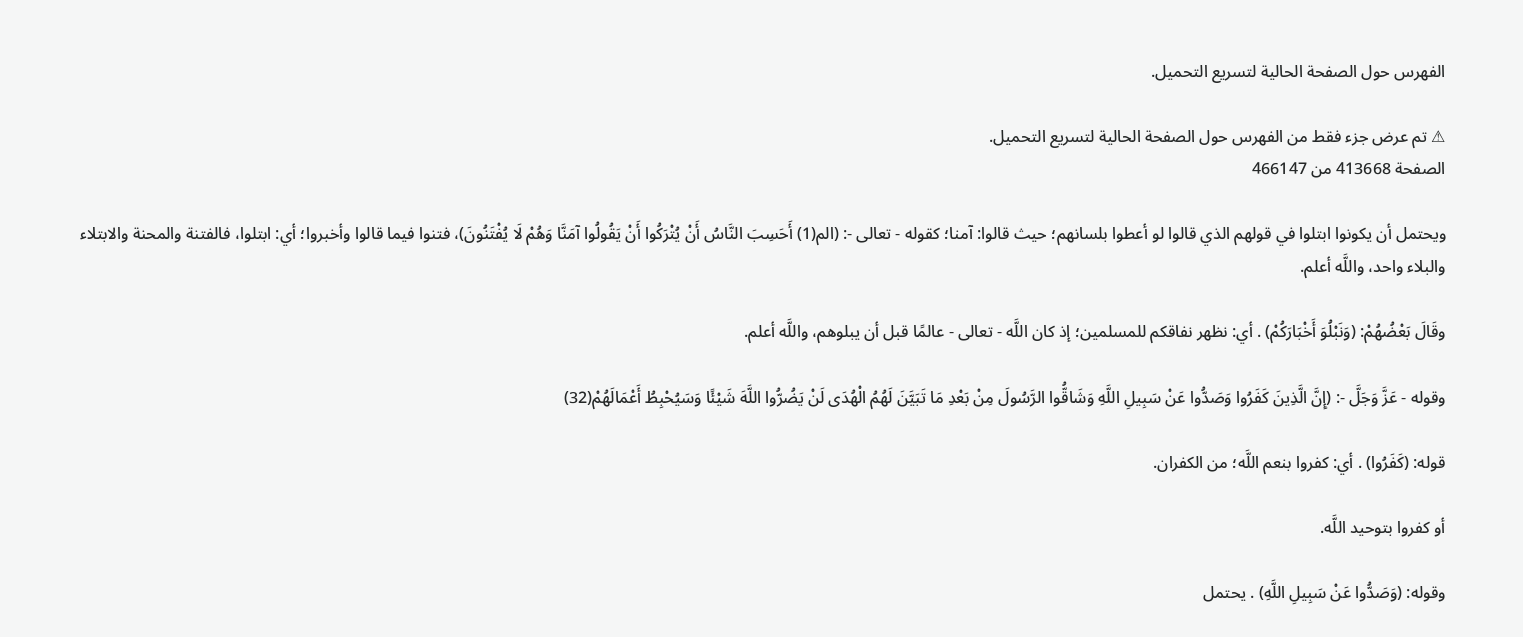الفهرس حول الصفحة الحالية لتسريع التحميل.

⚠ تم عرض جزء فقط من الفهرس حول الصفحة الحالية لتسريع التحميل.
الصفحة 413668 من 466147

ويحتمل أن يكونوا ابتلوا في قولهم الذي قالوا لو أعطوا بلسانهم؛ حيث قالوا: آمنا؛ كقوله - تعالى -: (الم(1) أَحَسِبَ النَّاسُ أَنْ يُتْرَكُوا أَنْ يَقُولُوا آمَنَّا وَهُمْ لَا يُفْتَنُونَ)، فتنوا فيما قالوا وأخبروا؛ أي: ابتلوا، فالفتنة والمحنة والابتلاء والبلاء واحد، واللَّه أعلم.

وقَالَ بَعْضُهُمْ: (وَنَبْلُوَ أَخْبَارَكُمْ) . أي: نظهر نفاقكم للمسلمين؛ إذ كان اللَّه - تعالى - عالمًا قبل أن يبلوهم، واللَّه أعلم.

وقوله - عَزَّ وَجَلَّ -: (إِنَّ الَّذِينَ كَفَرُوا وَصَدُّوا عَنْ سَبِيلِ اللَّهِ وَشَاقُّوا الرَّسُولَ مِنْ بَعْدِ مَا تَبَيَّنَ لَهُمُ الْهُدَى لَنْ يَضُرُّوا اللَّهَ شَيْئًا وَسَيُحْبِطُ أَعْمَالَهُمْ(32)

قوله: (كَفَرُوا) . أي: كفروا بنعم اللَّه؛ من الكفران.

أو كفروا بتوحيد اللَّه.

وقوله: (وَصَدُّوا عَنْ سَبِيلِ اللَّهِ) . يحتمل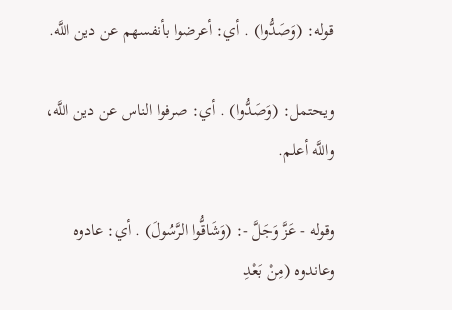قوله: (وَصَدُّوا) . أي: أعرضوا بأنفسهم عن دين اللَّه.

ويحتمل: (وَصَدُّوا) . أي: صرفوا الناس عن دين اللَّه، واللَّه أعلم.

وقوله - عَزَّ وَجَلَّ -: (وَشَاقُّوا الرَّسُولَ) . أي: عادوه وعاندوه (مِنْ بَعْدِ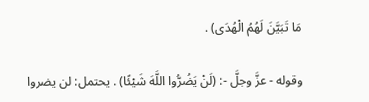مَا تَبَيَّنَ لَهُمُ الْهُدَى) .

وقوله - عزَّ وجلَّ -: (لَنْ يَضُرُّوا اللَّهَ شَيْئًا) . يحتمل: لن يضروا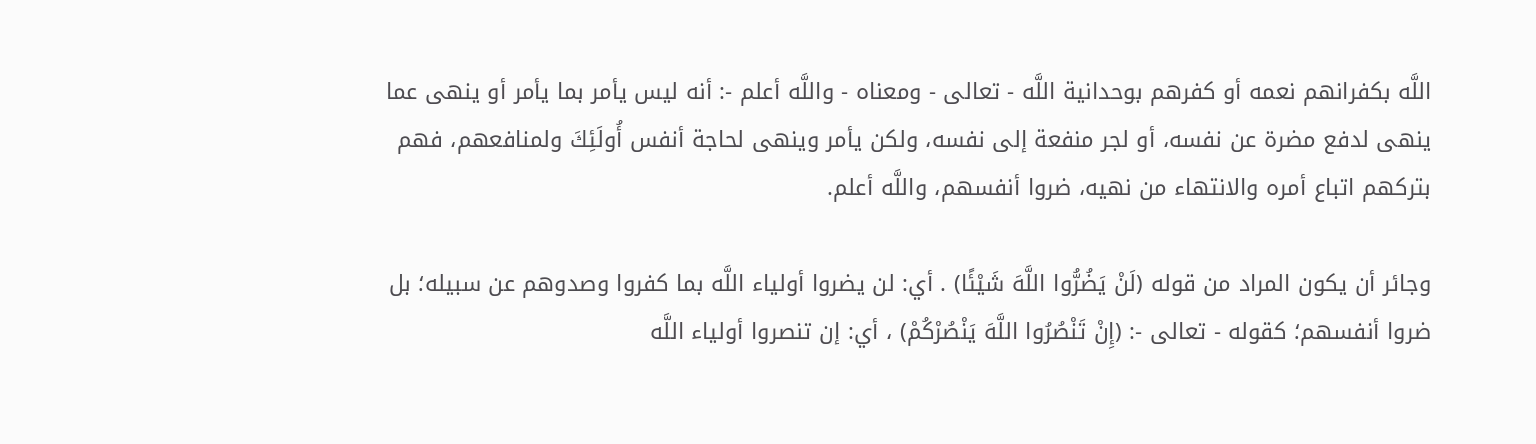اللَّه بكفرانهم نعمه أو كفرهم بوحدانية اللَّه - تعالى - ومعناه - واللَّه أعلم -: أنه ليس يأمر بما يأمر أو ينهى عما ينهى لدفع مضرة عن نفسه، أو لجر منفعة إلى نفسه، ولكن يأمر وينهى لحاجة أنفس أُولَئِكَ ولمنافعهم، فهم بتركهم اتباع أمره والانتهاء من نهيه، ضروا أنفسهم، واللَّه أعلم.

وجائر أن يكون المراد من قوله (لَنْ يَضُرُّوا اللَّهَ شَيْئًا) . أي: لن يضروا أولياء اللَّه بما كفروا وصدوهم عن سبيله؛ بل ضروا أنفسهم؛ كقوله - تعالى -: (إِنْ تَنْصُرُوا اللَّهَ يَنْصُرْكُمْ) ، أي: إن تنصروا أولياء اللَّه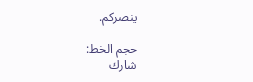ينصركم.

حجم الخط:
شارك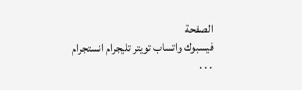الصفحة
فيسبوك واتساب تويتر تليجرام انستجرام
. . .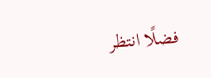فضلًا انتظر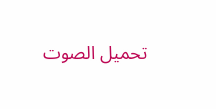تحميل الصوت